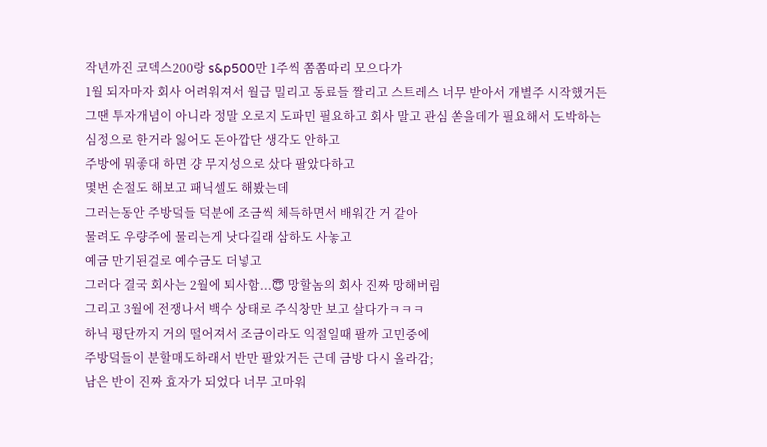작년까진 코덱스200랑 s&p500만 1주씩 쫌쫌따리 모으다가
1월 되자마자 회사 어려워져서 월급 밀리고 동료들 짤리고 스트레스 너무 받아서 개별주 시작했거든
그땐 투자개념이 아니라 정말 오로지 도파민 필요하고 회사 말고 관심 쏟을데가 필요해서 도박하는 심정으로 한거라 잃어도 돈아깝단 생각도 안하고
주방에 뭐좋대 하면 걍 무지성으로 샀다 팔았다하고
몇번 손절도 해보고 패닉셀도 해봤는데
그러는동안 주방덬들 덕분에 조금씩 체득하면서 배워간 거 같아
물려도 우량주에 물리는게 낫다길래 삼하도 사놓고
예금 만기된걸로 예수금도 더넣고
그러다 결국 회사는 2월에 퇴사함...😇 망할놈의 회사 진짜 망해버림
그리고 3월에 전쟁나서 백수 상태로 주식창만 보고 살다가ㅋㅋㅋ
하닉 평단까지 거의 떨어져서 조금이라도 익절일때 팔까 고민중에
주방덬들이 분할매도하래서 반만 팔았거든 근데 금방 다시 올라감;
남은 반이 진짜 효자가 되었다 너무 고마워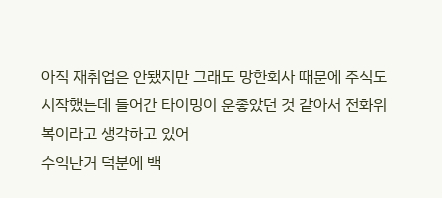아직 재취업은 안됐지만 그래도 망한회사 때문에 주식도 시작했는데 들어간 타이밍이 운좋았던 것 같아서 전화위복이라고 생각하고 있어
수익난거 덕분에 백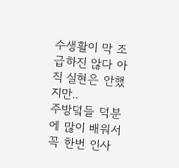수생활이 막 조급하진 않다 아직 실현은 안했지만..
주방덬들 덕분에 많이 배워서 꼭 한번 인사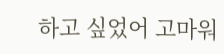하고 싶었어 고마워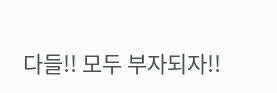다들!! 모두 부자되자!!